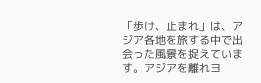「歩け、止まれ」は、アジア各地を旅する中で出会った風景を捉えています。アジアを離れヨ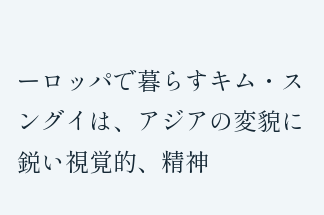ーロッパで暮らすキム・スングイは、アジアの変貌に鋭い視覚的、精神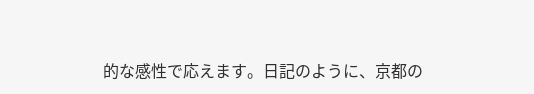的な感性で応えます。日記のように、京都の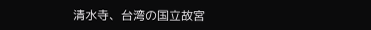清水寺、台湾の国立故宮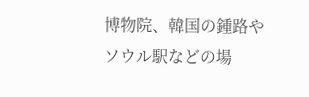博物院、韓国の鍾路やソウル駅などの場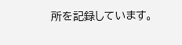所を記録しています。